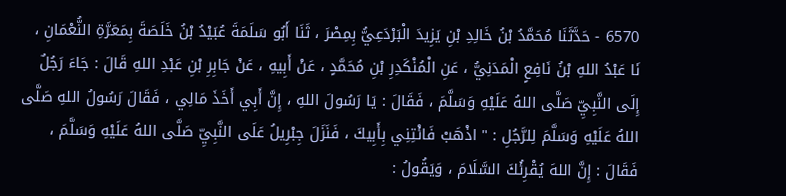6570 - حَدَّثَنَا مُحَمَّدُ بْنُ خَالِدِ بْنِ يَزِيدَ الْبَرْدَعِيُّ بِمِصْرَ ، ثَنَا أَبُو سَلَمَةَ عُبَيْدُ بْنُ خَلَصَةَ بِمَعَرَّةِ النُّعْمَانِ ، نَا عَبْدُ اللهِ بْنُ نَافِعٍ الْمَدَنِيُّ ، عَنِ الْمُنْكَدِرِ بْنِ مُحَمَّدٍ ، عَنْ أَبِيهِ ، عَنْ جَابِرِ بْنِ عَبْدِ اللهِ قَالَ : جَاءَ رَجُلٌ إِلَى النَّبِيِّ صَلَّى اللهُ عَلَيْهِ وَسَلَّمَ ، فَقَالَ : يَا رَسُولَ اللهِ ، إِنَّ أَبِي أَخَذَ مَالِي ، فَقَالَ رَسُولُ اللهِ صَلَّى اللهُ عَلَيْهِ وَسَلَّمَ لِلرَّجُلِ : " اذْهَبْ فَائْتِنِي بِأَبِيكَ ، فَنَزَلَ جِبْرِيلُ عَلَى النَّبِيِّ صَلَّى اللهُ عَلَيْهِ وَسَلَّمَ ، فَقَالَ : إِنَّ اللهَ يُقْرِئُكَ السَّلَامَ ، وَيَقُولُ :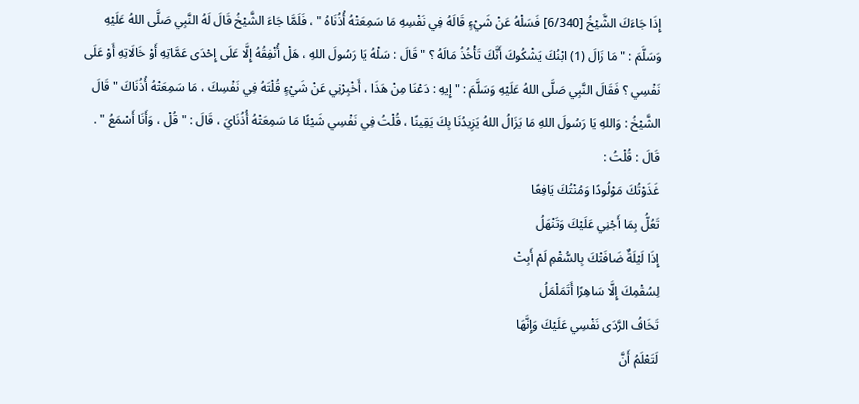إِذَا جَاءَكَ الشَّيْخُ [6/340] فَسَلْهُ عَنْ شَيْءٍ قَالَهُ فِي نَفْسِهِ مَا سَمِعَتْهُ أُذُنَاهُ " ، فَلَمَّا جَاءَ الشَّيْخُ قَالَ لَهُ النَّبِي صَلَّى اللهُ عَلَيْهِ وَسَلَّمَ : " مَا زَالَ (1) ابْنُكَ يَشْكُوكَ أَنَّكَ تَأْخُذُ مَالَهُ ؟ " قَالَ : سَلْهُ يَا رَسُولَ اللهِ ، هَلْ أُنْفِقُهُ إِلَّا عَلَى إِحْدَى عَمَّاتِهِ أَوْ خَالَاتِهِ أَوْ عَلَى نَفْسِي ؟ فَقَالَ النَّبِي صَلَّى اللهُ عَلَيْهِ وَسَلَّمَ : " إِيهِ : دَعْنَا مِنْ هَذَا ، أَخْبِرْنِي عَنْ شَيْءٍ قُلْتَهُ فِي نَفْسِكَ ، مَا سَمِعَتْهُ أُذُنَاكَ " قَالَ الشَّيْخُ : وَاللهِ يَا رَسُولَ اللهِ مَا يَزَالُ اللهُ يَزِيدُنَا بِكَ يَقِينًا ، قُلْتُ فِي نَفْسِي شَيْئًا مَا سَمِعَتْهُ أُذُنَايَ ، قَالَ : " قُلْ ، وَأَنَا أَسْمَعُ " . قَالَ : قُلْتُ :
غَذَوْتُكَ مَوْلُودًا وَمُنْتُكَ يَافِعًا
تَعُلُّ بِمَا أَجْنِي عَلَيْكَ وَتَنْهَلُ
إِذَا لَيْلَةٌ ضَافَتْكَ بِالسُّقْمِ لَمْ أَبِتْ
لِسُقْمِكَ إِلَّا سَاهِرًا أَتَمَلْمَلُ
تَخَافُ الرَّدَى نَفْسِي عَلَيْكَ وَإِنَّهَا
لَتَعْلَمُ أَنَّ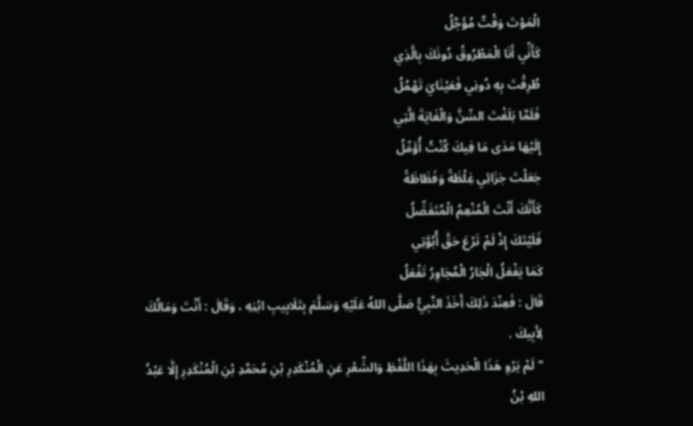الْمَوْتَ وَقْتٌ مُؤَجَّلُ
كَأَنِّي أَنَا الْمَطْرُوقُ دُونَكَ بِالَّذِي
طُرِقْتَ بِهِ دُونِي فَعَيْنَايَ تَهْمُلُ
فَلَمَّا بَلَغْتَ السِّنَّ وَالْغَايَةَ الَّتِي
إِلَيْهَا مَدَى مَا فِيكَ كُنْتُ أُؤَمِّلُ
جَعَلْتَ جَزَائِي غِلْظَةً وَفَظَاظَةً
كَأَنَّكَ أَنْتَ الْمُنْعِمُ الْمُتَفَضِّلُ
فَلَيْتَكَ إِذْ لَمْ تَرْعَ حَقَّ أُبُوَّتِي
كَمَا يَفْعَلُ الْجَارُ الْمُجَاوِرُ تَفْعَلُ
قَالَ : فَعِنْدَ ذَلِكَ أَخَذَ النَّبِيُّ صَلَّى اللهُ عَلَيْهِ وَسَلَّمَ بِتَلَابِيبِ ابْنِهِ ، وَقَالَ : أَنْتَ وَمَالُكَ لِأَبِيكَ .
" لَمْ يَرْوِ هَذَا الْحَدِيثَ بِهَذَا اللَّفْظِ وَالشِّعْرِ عَنِ الْمُنْكَدِرِ بْنِ مُحَمَّدِ بْنِ الْمُنْكَدِرِ إِلَّا عَبْدُ اللهِ بْنُ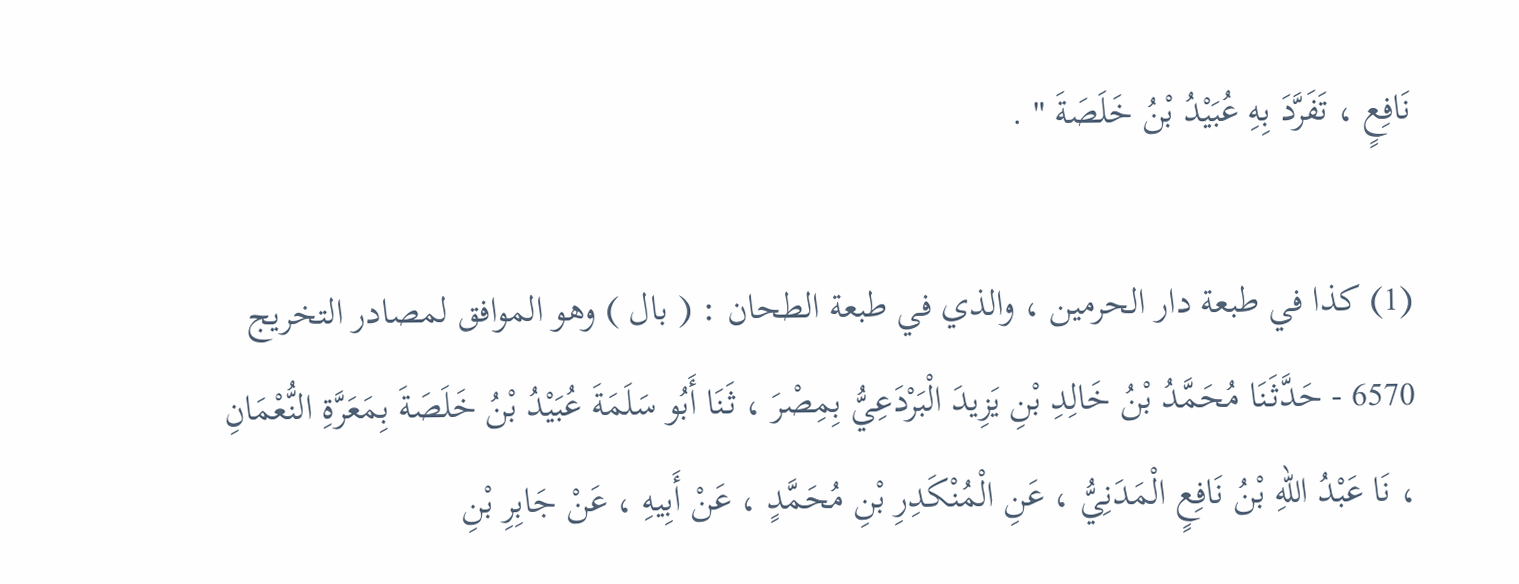نَافِعٍ ، تَفَرَّدَ بِهِ عُبَيْدُ بْنُ خَلَصَةَ " .

(1) كذا في طبعة دار الحرمين ، والذي في طبعة الطحان : ( بال ) وهو الموافق لمصادر التخريج
6570 - حَدَّثَنَا مُحَمَّدُ بْنُ خَالِدِ بْنِ يَزِيدَ الْبَرْدَعِيُّ بِمِصْرَ ، ثَنَا أَبُو سَلَمَةَ عُبَيْدُ بْنُ خَلَصَةَ بِمَعَرَّةِ النُّعْمَانِ ، نَا عَبْدُ اللهِ بْنُ نَافِعٍ الْمَدَنِيُّ ، عَنِ الْمُنْكَدِرِ بْنِ مُحَمَّدٍ ، عَنْ أَبِيهِ ، عَنْ جَابِرِ بْنِ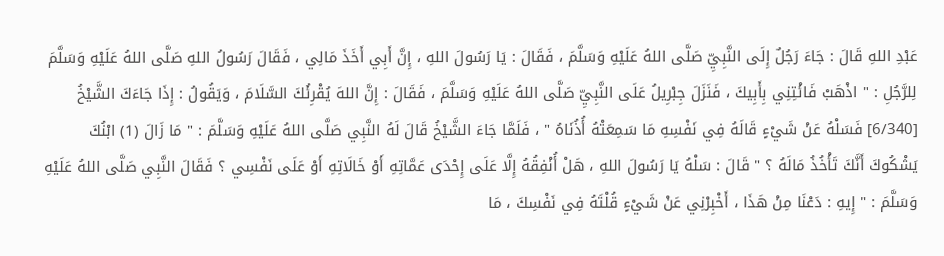عَبْدِ اللهِ قَالَ : جَاءَ رَجُلٌ إِلَى النَّبِيِّ صَلَّى اللهُ عَلَيْهِ وَسَلَّمَ ، فَقَالَ : يَا رَسُولَ اللهِ ، إِنَّ أَبِي أَخَذَ مَالِي ، فَقَالَ رَسُولُ اللهِ صَلَّى اللهُ عَلَيْهِ وَسَلَّمَ لِلرَّجُلِ : " اذْهَبْ فَائْتِنِي بِأَبِيكَ ، فَنَزَلَ جِبْرِيلُ عَلَى النَّبِيِّ صَلَّى اللهُ عَلَيْهِ وَسَلَّمَ ، فَقَالَ : إِنَّ اللهَ يُقْرِئُكَ السَّلَامَ ، وَيَقُولُ : إِذَا جَاءَكَ الشَّيْخُ [6/340] فَسَلْهُ عَنْ شَيْءٍ قَالَهُ فِي نَفْسِهِ مَا سَمِعَتْهُ أُذُنَاهُ " ، فَلَمَّا جَاءَ الشَّيْخُ قَالَ لَهُ النَّبِي صَلَّى اللهُ عَلَيْهِ وَسَلَّمَ : " مَا زَالَ (1) ابْنُكَ يَشْكُوكَ أَنَّكَ تَأْخُذُ مَالَهُ ؟ " قَالَ : سَلْهُ يَا رَسُولَ اللهِ ، هَلْ أُنْفِقُهُ إِلَّا عَلَى إِحْدَى عَمَّاتِهِ أَوْ خَالَاتِهِ أَوْ عَلَى نَفْسِي ؟ فَقَالَ النَّبِي صَلَّى اللهُ عَلَيْهِ وَسَلَّمَ : " إِيهِ : دَعْنَا مِنْ هَذَا ، أَخْبِرْنِي عَنْ شَيْءٍ قُلْتَهُ فِي نَفْسِكَ ، مَا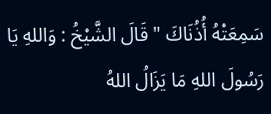سَمِعَتْهُ أُذُنَاكَ " قَالَ الشَّيْخُ : وَاللهِ يَا رَسُولَ اللهِ مَا يَزَالُ اللهُ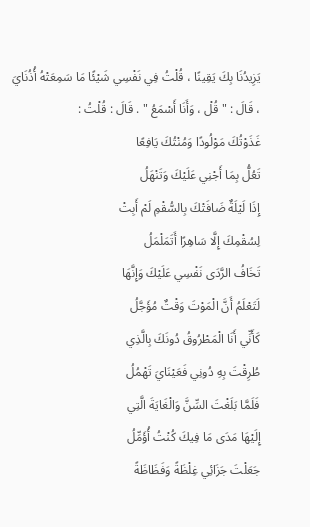يَزِيدُنَا بِكَ يَقِينًا ، قُلْتُ فِي نَفْسِي شَيْئًا مَا سَمِعَتْهُ أُذُنَايَ ، قَالَ : " قُلْ ، وَأَنَا أَسْمَعُ " . قَالَ : قُلْتُ :
غَذَوْتُكَ مَوْلُودًا وَمُنْتُكَ يَافِعًا
تَعُلُّ بِمَا أَجْنِي عَلَيْكَ وَتَنْهَلُ
إِذَا لَيْلَةٌ ضَافَتْكَ بِالسُّقْمِ لَمْ أَبِتْ
لِسُقْمِكَ إِلَّا سَاهِرًا أَتَمَلْمَلُ
تَخَافُ الرَّدَى نَفْسِي عَلَيْكَ وَإِنَّهَا
لَتَعْلَمُ أَنَّ الْمَوْتَ وَقْتٌ مُؤَجَّلُ
كَأَنِّي أَنَا الْمَطْرُوقُ دُونَكَ بِالَّذِي
طُرِقْتَ بِهِ دُونِي فَعَيْنَايَ تَهْمُلُ
فَلَمَّا بَلَغْتَ السِّنَّ وَالْغَايَةَ الَّتِي
إِلَيْهَا مَدَى مَا فِيكَ كُنْتُ أُؤَمِّلُ
جَعَلْتَ جَزَائِي غِلْظَةً وَفَظَاظَةً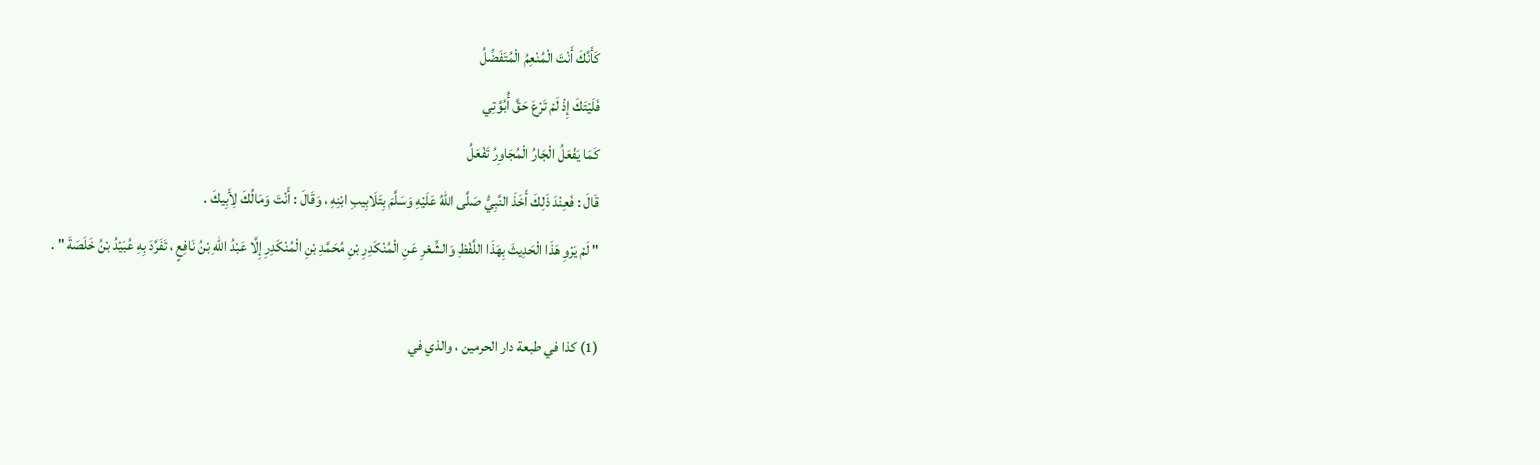كَأَنَّكَ أَنْتَ الْمُنْعِمُ الْمُتَفَضِّلُ
فَلَيْتَكَ إِذْ لَمْ تَرْعَ حَقَّ أُبُوَّتِي
كَمَا يَفْعَلُ الْجَارُ الْمُجَاوِرُ تَفْعَلُ
قَالَ : فَعِنْدَ ذَلِكَ أَخَذَ النَّبِيُّ صَلَّى اللهُ عَلَيْهِ وَسَلَّمَ بِتَلَابِيبِ ابْنِهِ ، وَقَالَ : أَنْتَ وَمَالُكَ لِأَبِيكَ .
" لَمْ يَرْوِ هَذَا الْحَدِيثَ بِهَذَا اللَّفْظِ وَالشِّعْرِ عَنِ الْمُنْكَدِرِ بْنِ مُحَمَّدِ بْنِ الْمُنْكَدِرِ إِلَّا عَبْدُ اللهِ بْنُ نَافِعٍ ، تَفَرَّدَ بِهِ عُبَيْدُ بْنُ خَلَصَةَ " .

(1) كذا في طبعة دار الحرمين ، والذي في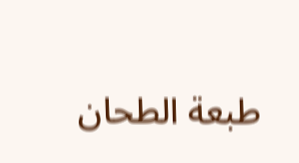طبعة الطحان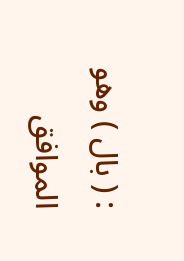: ( بال ) وهو الموافق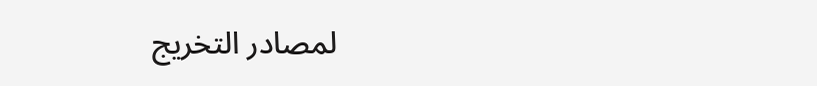لمصادر التخريج